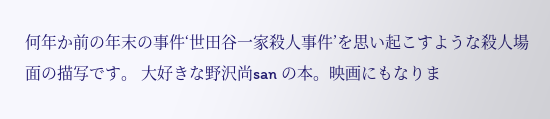何年か前の年末の事件‘世田谷一家殺人事件’を思い起こすような殺人場面の描写です。 大好きな野沢尚san の本。映画にもなりま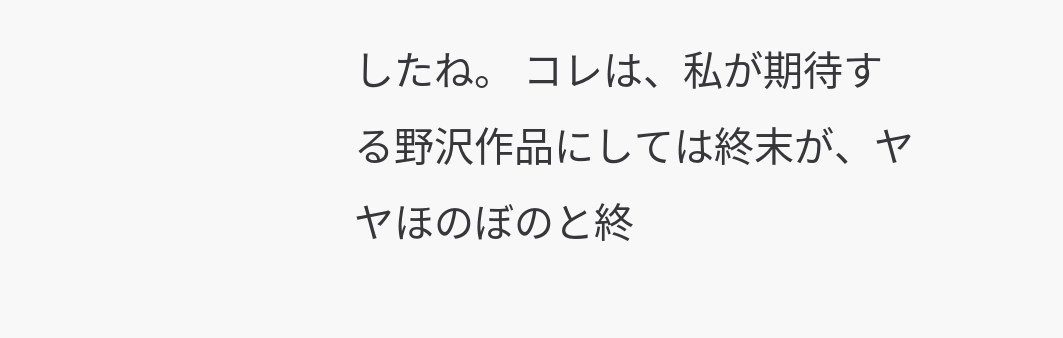したね。 コレは、私が期待する野沢作品にしては終末が、ヤヤほのぼのと終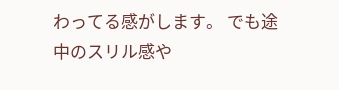わってる感がします。 でも途中のスリル感や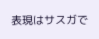表現はサスガで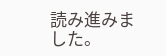読み進みました。